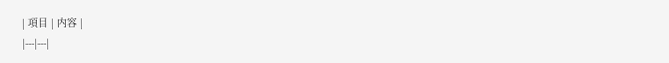| 項目 | 内容 |
|---|---|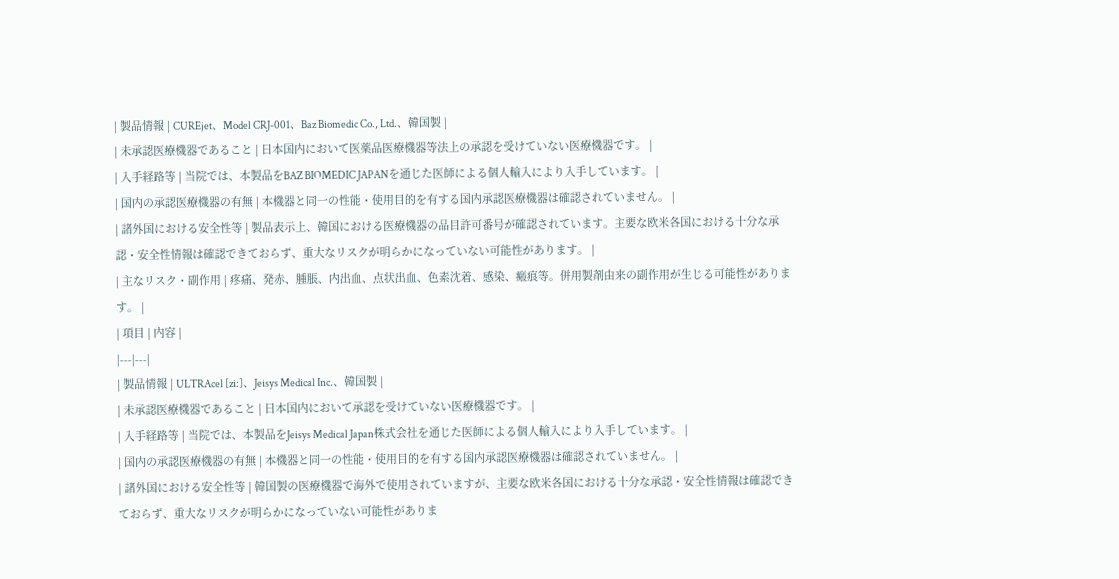| 製品情報 | CUREjet、Model CRJ-001、Baz Biomedic Co., Ltd.、韓国製 |
| 未承認医療機器であること | 日本国内において医薬品医療機器等法上の承認を受けていない医療機器です。 |
| 入手経路等 | 当院では、本製品をBAZ BIOMEDIC JAPANを通じた医師による個人輸入により入手しています。 |
| 国内の承認医療機器の有無 | 本機器と同一の性能・使用目的を有する国内承認医療機器は確認されていません。 |
| 諸外国における安全性等 | 製品表示上、韓国における医療機器の品目許可番号が確認されています。主要な欧米各国における十分な承認・安全性情報は確認できておらず、重大なリスクが明らかになっていない可能性があります。 |
| 主なリスク・副作用 | 疼痛、発赤、腫脹、内出血、点状出血、色素沈着、感染、瘢痕等。併用製剤由来の副作用が生じる可能性があります。 |
| 項目 | 内容 |
|---|---|
| 製品情報 | ULTRAcel [zi:]、Jeisys Medical Inc.、韓国製 |
| 未承認医療機器であること | 日本国内において承認を受けていない医療機器です。 |
| 入手経路等 | 当院では、本製品をJeisys Medical Japan株式会社を通じた医師による個人輸入により入手しています。 |
| 国内の承認医療機器の有無 | 本機器と同一の性能・使用目的を有する国内承認医療機器は確認されていません。 |
| 諸外国における安全性等 | 韓国製の医療機器で海外で使用されていますが、主要な欧米各国における十分な承認・安全性情報は確認できておらず、重大なリスクが明らかになっていない可能性がありま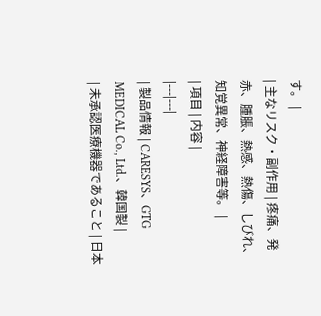す。 |
| 主なリスク・副作用 | 疼痛、発赤、腫脹、熱感、熱傷、しびれ、知覚異常、神経障害等。 |
| 項目 | 内容 |
|---|---|
| 製品情報 | CARESYS、GTG MEDICAL Co., Ltd.、韓国製 |
| 未承認医療機器であること | 日本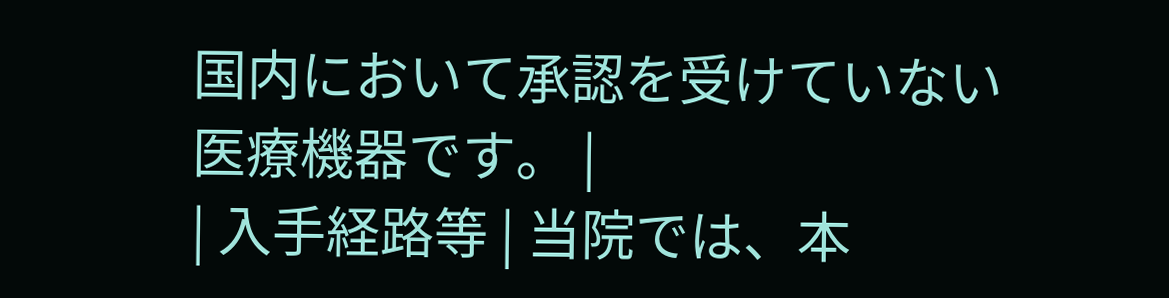国内において承認を受けていない医療機器です。 |
| 入手経路等 | 当院では、本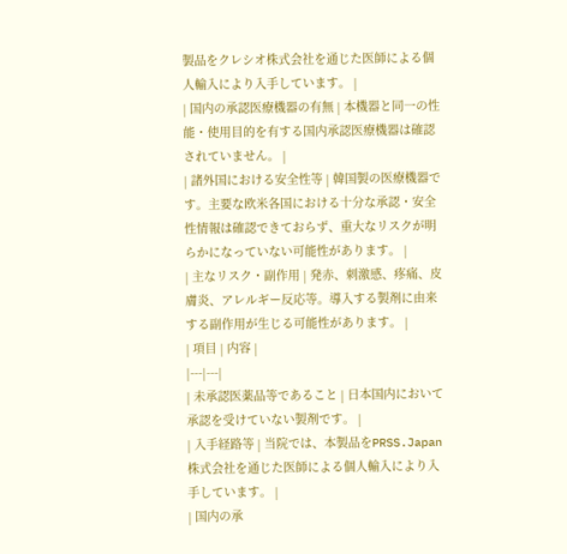製品をクレシオ株式会社を通じた医師による個人輸入により入手しています。 |
| 国内の承認医療機器の有無 | 本機器と同一の性能・使用目的を有する国内承認医療機器は確認されていません。 |
| 諸外国における安全性等 | 韓国製の医療機器です。主要な欧米各国における十分な承認・安全性情報は確認できておらず、重大なリスクが明らかになっていない可能性があります。 |
| 主なリスク・副作用 | 発赤、刺激感、疼痛、皮膚炎、アレルギー反応等。導入する製剤に由来する副作用が生じる可能性があります。 |
| 項目 | 内容 |
|---|---|
| 未承認医薬品等であること | 日本国内において承認を受けていない製剤です。 |
| 入手経路等 | 当院では、本製品をPRSS.Japan株式会社を通じた医師による個人輸入により入手しています。 |
| 国内の承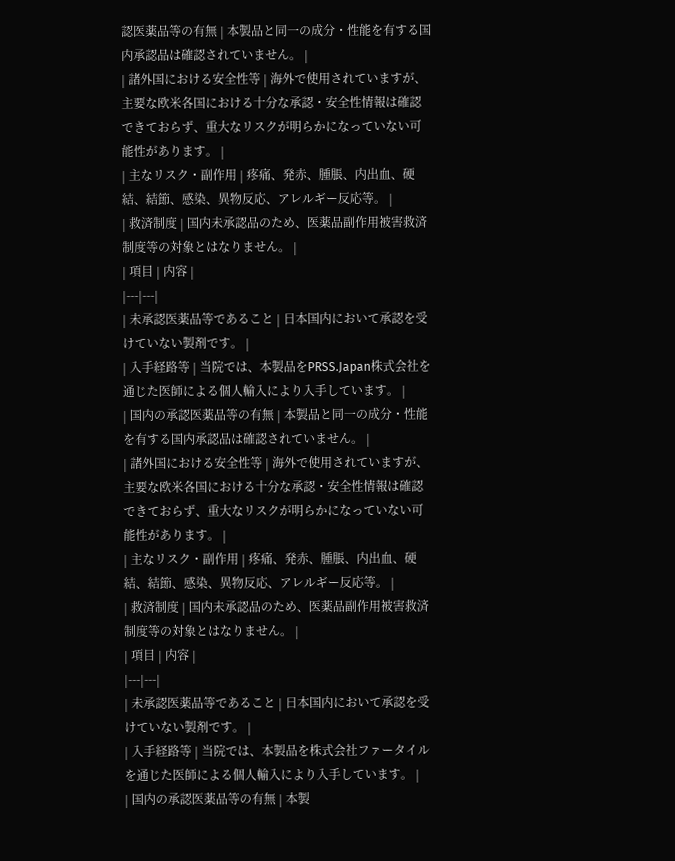認医薬品等の有無 | 本製品と同一の成分・性能を有する国内承認品は確認されていません。 |
| 諸外国における安全性等 | 海外で使用されていますが、主要な欧米各国における十分な承認・安全性情報は確認できておらず、重大なリスクが明らかになっていない可能性があります。 |
| 主なリスク・副作用 | 疼痛、発赤、腫脹、内出血、硬結、結節、感染、異物反応、アレルギー反応等。 |
| 救済制度 | 国内未承認品のため、医薬品副作用被害救済制度等の対象とはなりません。 |
| 項目 | 内容 |
|---|---|
| 未承認医薬品等であること | 日本国内において承認を受けていない製剤です。 |
| 入手経路等 | 当院では、本製品をPRSS.Japan株式会社を通じた医師による個人輸入により入手しています。 |
| 国内の承認医薬品等の有無 | 本製品と同一の成分・性能を有する国内承認品は確認されていません。 |
| 諸外国における安全性等 | 海外で使用されていますが、主要な欧米各国における十分な承認・安全性情報は確認できておらず、重大なリスクが明らかになっていない可能性があります。 |
| 主なリスク・副作用 | 疼痛、発赤、腫脹、内出血、硬結、結節、感染、異物反応、アレルギー反応等。 |
| 救済制度 | 国内未承認品のため、医薬品副作用被害救済制度等の対象とはなりません。 |
| 項目 | 内容 |
|---|---|
| 未承認医薬品等であること | 日本国内において承認を受けていない製剤です。 |
| 入手経路等 | 当院では、本製品を株式会社ファータイルを通じた医師による個人輸入により入手しています。 |
| 国内の承認医薬品等の有無 | 本製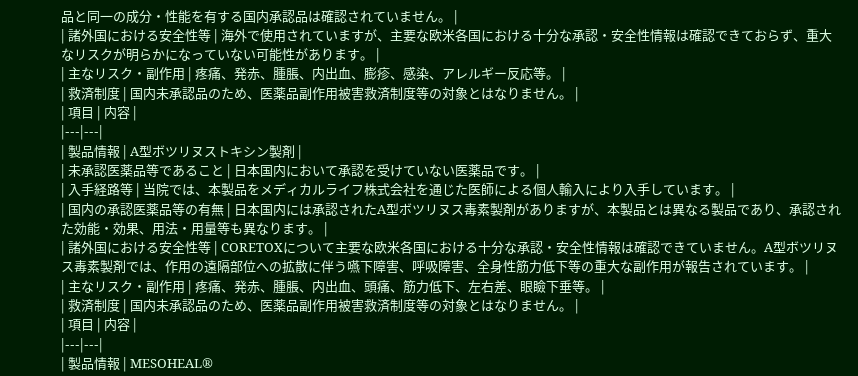品と同一の成分・性能を有する国内承認品は確認されていません。 |
| 諸外国における安全性等 | 海外で使用されていますが、主要な欧米各国における十分な承認・安全性情報は確認できておらず、重大なリスクが明らかになっていない可能性があります。 |
| 主なリスク・副作用 | 疼痛、発赤、腫脹、内出血、膨疹、感染、アレルギー反応等。 |
| 救済制度 | 国内未承認品のため、医薬品副作用被害救済制度等の対象とはなりません。 |
| 項目 | 内容 |
|---|---|
| 製品情報 | A型ボツリヌストキシン製剤 |
| 未承認医薬品等であること | 日本国内において承認を受けていない医薬品です。 |
| 入手経路等 | 当院では、本製品をメディカルライフ株式会社を通じた医師による個人輸入により入手しています。 |
| 国内の承認医薬品等の有無 | 日本国内には承認されたA型ボツリヌス毒素製剤がありますが、本製品とは異なる製品であり、承認された効能・効果、用法・用量等も異なります。 |
| 諸外国における安全性等 | CORETOXについて主要な欧米各国における十分な承認・安全性情報は確認できていません。A型ボツリヌス毒素製剤では、作用の遠隔部位への拡散に伴う嚥下障害、呼吸障害、全身性筋力低下等の重大な副作用が報告されています。 |
| 主なリスク・副作用 | 疼痛、発赤、腫脹、内出血、頭痛、筋力低下、左右差、眼瞼下垂等。 |
| 救済制度 | 国内未承認品のため、医薬品副作用被害救済制度等の対象とはなりません。 |
| 項目 | 内容 |
|---|---|
| 製品情報 | MESOHEAL®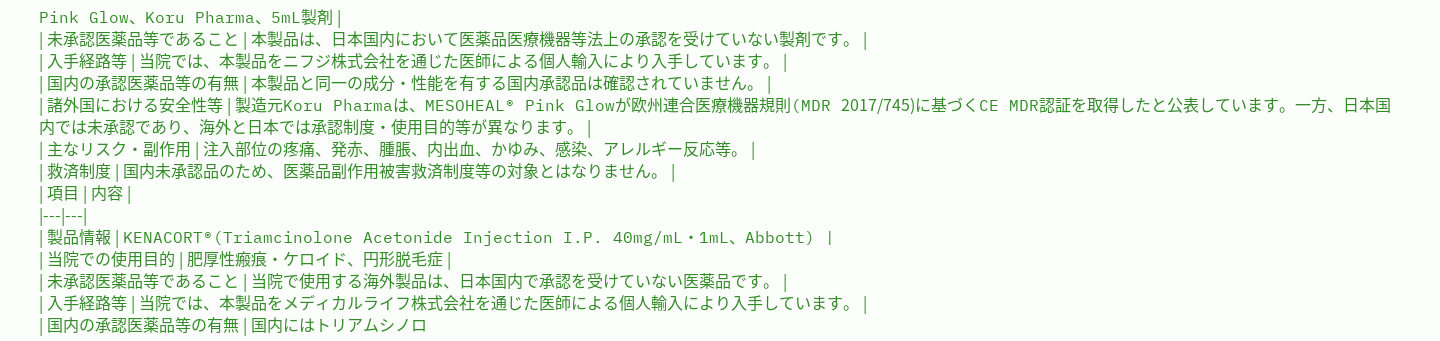Pink Glow、Koru Pharma、5mL製剤 |
| 未承認医薬品等であること | 本製品は、日本国内において医薬品医療機器等法上の承認を受けていない製剤です。 |
| 入手経路等 | 当院では、本製品をニフジ株式会社を通じた医師による個人輸入により入手しています。 |
| 国内の承認医薬品等の有無 | 本製品と同一の成分・性能を有する国内承認品は確認されていません。 |
| 諸外国における安全性等 | 製造元Koru Pharmaは、MESOHEAL® Pink Glowが欧州連合医療機器規則(MDR 2017/745)に基づくCE MDR認証を取得したと公表しています。一方、日本国内では未承認であり、海外と日本では承認制度・使用目的等が異なります。 |
| 主なリスク・副作用 | 注入部位の疼痛、発赤、腫脹、内出血、かゆみ、感染、アレルギー反応等。 |
| 救済制度 | 国内未承認品のため、医薬品副作用被害救済制度等の対象とはなりません。 |
| 項目 | 内容 |
|---|---|
| 製品情報 | KENACORT®(Triamcinolone Acetonide Injection I.P. 40mg/mL・1mL、Abbott) |
| 当院での使用目的 | 肥厚性瘢痕・ケロイド、円形脱毛症 |
| 未承認医薬品等であること | 当院で使用する海外製品は、日本国内で承認を受けていない医薬品です。 |
| 入手経路等 | 当院では、本製品をメディカルライフ株式会社を通じた医師による個人輸入により入手しています。 |
| 国内の承認医薬品等の有無 | 国内にはトリアムシノロ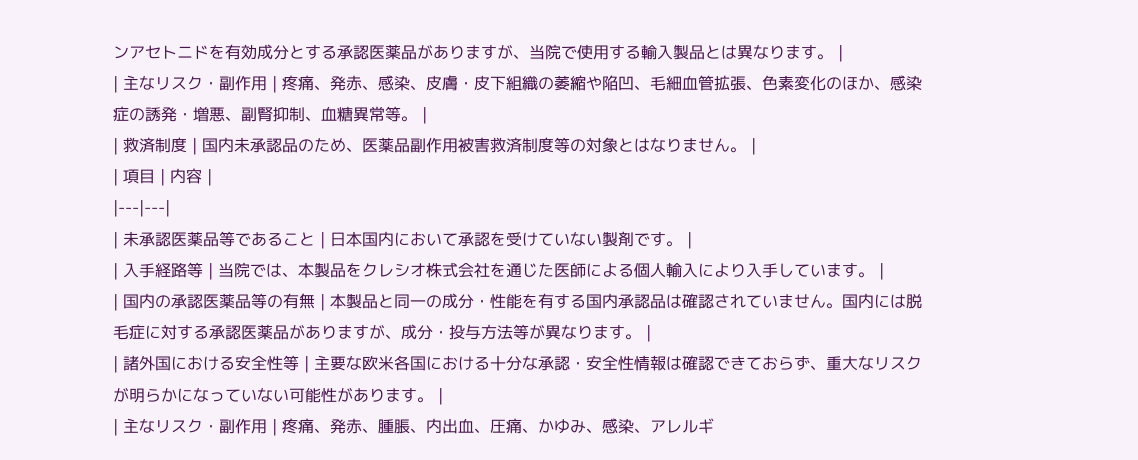ンアセトニドを有効成分とする承認医薬品がありますが、当院で使用する輸入製品とは異なります。 |
| 主なリスク・副作用 | 疼痛、発赤、感染、皮膚・皮下組織の萎縮や陥凹、毛細血管拡張、色素変化のほか、感染症の誘発・増悪、副腎抑制、血糖異常等。 |
| 救済制度 | 国内未承認品のため、医薬品副作用被害救済制度等の対象とはなりません。 |
| 項目 | 内容 |
|---|---|
| 未承認医薬品等であること | 日本国内において承認を受けていない製剤です。 |
| 入手経路等 | 当院では、本製品をクレシオ株式会社を通じた医師による個人輸入により入手しています。 |
| 国内の承認医薬品等の有無 | 本製品と同一の成分・性能を有する国内承認品は確認されていません。国内には脱毛症に対する承認医薬品がありますが、成分・投与方法等が異なります。 |
| 諸外国における安全性等 | 主要な欧米各国における十分な承認・安全性情報は確認できておらず、重大なリスクが明らかになっていない可能性があります。 |
| 主なリスク・副作用 | 疼痛、発赤、腫脹、内出血、圧痛、かゆみ、感染、アレルギ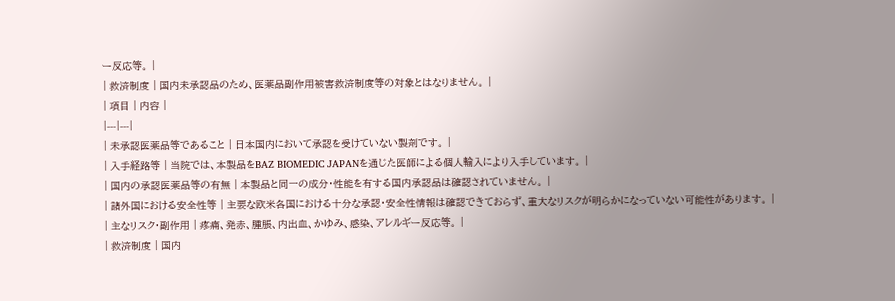ー反応等。 |
| 救済制度 | 国内未承認品のため、医薬品副作用被害救済制度等の対象とはなりません。 |
| 項目 | 内容 |
|---|---|
| 未承認医薬品等であること | 日本国内において承認を受けていない製剤です。 |
| 入手経路等 | 当院では、本製品をBAZ BIOMEDIC JAPANを通じた医師による個人輸入により入手しています。 |
| 国内の承認医薬品等の有無 | 本製品と同一の成分・性能を有する国内承認品は確認されていません。 |
| 諸外国における安全性等 | 主要な欧米各国における十分な承認・安全性情報は確認できておらず、重大なリスクが明らかになっていない可能性があります。 |
| 主なリスク・副作用 | 疼痛、発赤、腫脹、内出血、かゆみ、感染、アレルギー反応等。 |
| 救済制度 | 国内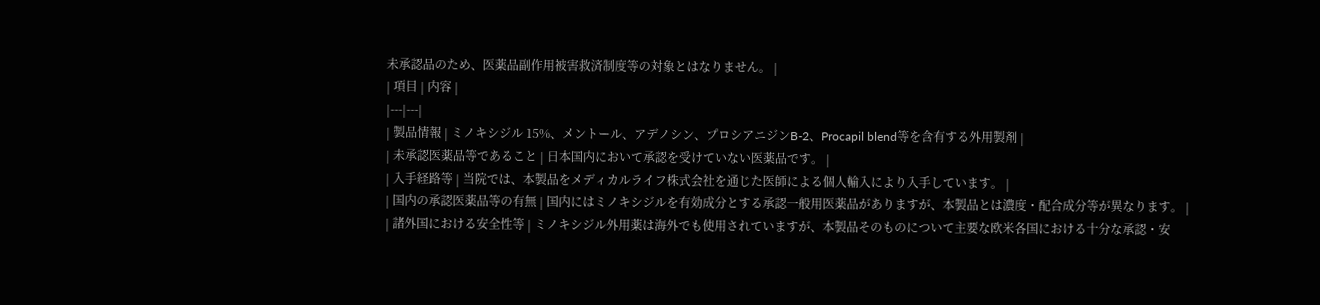未承認品のため、医薬品副作用被害救済制度等の対象とはなりません。 |
| 項目 | 内容 |
|---|---|
| 製品情報 | ミノキシジル 15%、メントール、アデノシン、プロシアニジンB-2、Procapil blend等を含有する外用製剤 |
| 未承認医薬品等であること | 日本国内において承認を受けていない医薬品です。 |
| 入手経路等 | 当院では、本製品をメディカルライフ株式会社を通じた医師による個人輸入により入手しています。 |
| 国内の承認医薬品等の有無 | 国内にはミノキシジルを有効成分とする承認一般用医薬品がありますが、本製品とは濃度・配合成分等が異なります。 |
| 諸外国における安全性等 | ミノキシジル外用薬は海外でも使用されていますが、本製品そのものについて主要な欧米各国における十分な承認・安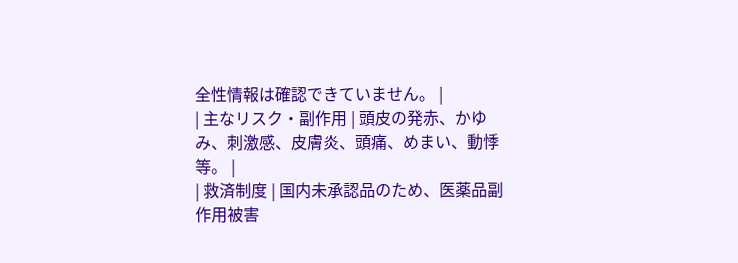全性情報は確認できていません。 |
| 主なリスク・副作用 | 頭皮の発赤、かゆみ、刺激感、皮膚炎、頭痛、めまい、動悸等。 |
| 救済制度 | 国内未承認品のため、医薬品副作用被害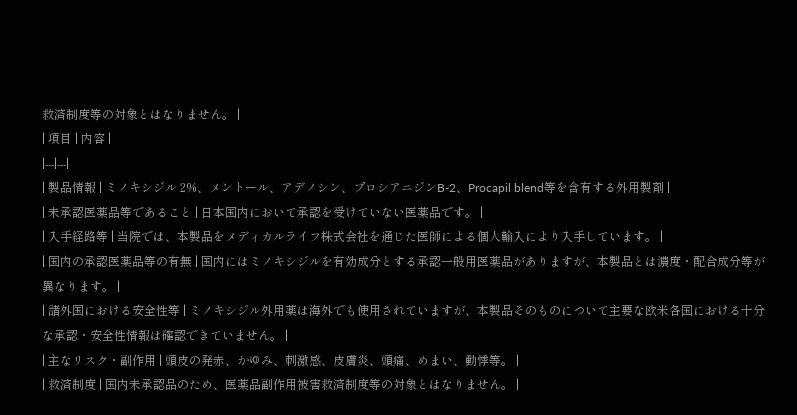救済制度等の対象とはなりません。 |
| 項目 | 内容 |
|---|---|
| 製品情報 | ミノキシジル 2%、メントール、アデノシン、プロシアニジンB-2、Procapil blend等を含有する外用製剤 |
| 未承認医薬品等であること | 日本国内において承認を受けていない医薬品です。 |
| 入手経路等 | 当院では、本製品をメディカルライフ株式会社を通じた医師による個人輸入により入手しています。 |
| 国内の承認医薬品等の有無 | 国内にはミノキシジルを有効成分とする承認一般用医薬品がありますが、本製品とは濃度・配合成分等が異なります。 |
| 諸外国における安全性等 | ミノキシジル外用薬は海外でも使用されていますが、本製品そのものについて主要な欧米各国における十分な承認・安全性情報は確認できていません。 |
| 主なリスク・副作用 | 頭皮の発赤、かゆみ、刺激感、皮膚炎、頭痛、めまい、動悸等。 |
| 救済制度 | 国内未承認品のため、医薬品副作用被害救済制度等の対象とはなりません。 |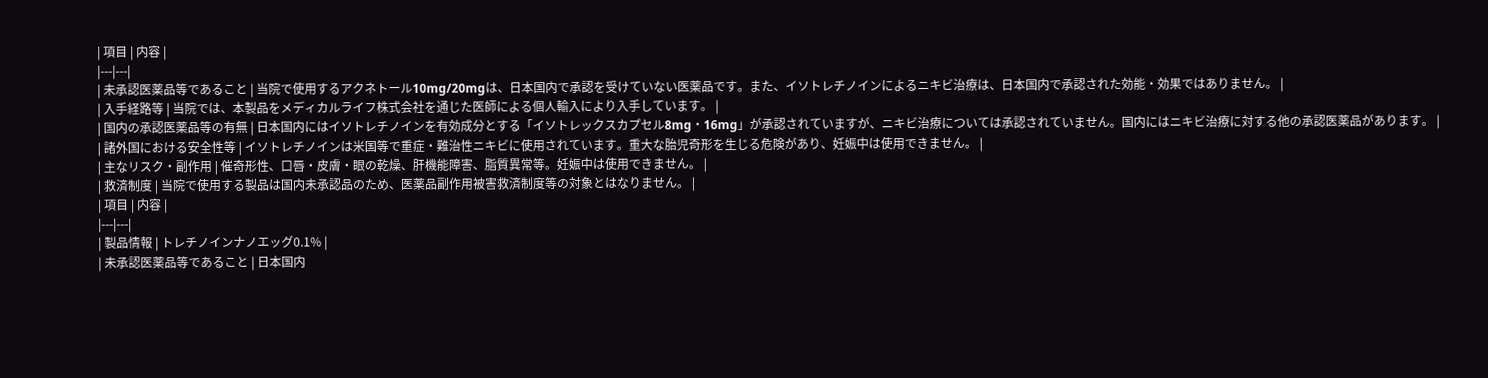| 項目 | 内容 |
|---|---|
| 未承認医薬品等であること | 当院で使用するアクネトール10mg/20mgは、日本国内で承認を受けていない医薬品です。また、イソトレチノインによるニキビ治療は、日本国内で承認された効能・効果ではありません。 |
| 入手経路等 | 当院では、本製品をメディカルライフ株式会社を通じた医師による個人輸入により入手しています。 |
| 国内の承認医薬品等の有無 | 日本国内にはイソトレチノインを有効成分とする「イソトレックスカプセル8mg・16mg」が承認されていますが、ニキビ治療については承認されていません。国内にはニキビ治療に対する他の承認医薬品があります。 |
| 諸外国における安全性等 | イソトレチノインは米国等で重症・難治性ニキビに使用されています。重大な胎児奇形を生じる危険があり、妊娠中は使用できません。 |
| 主なリスク・副作用 | 催奇形性、口唇・皮膚・眼の乾燥、肝機能障害、脂質異常等。妊娠中は使用できません。 |
| 救済制度 | 当院で使用する製品は国内未承認品のため、医薬品副作用被害救済制度等の対象とはなりません。 |
| 項目 | 内容 |
|---|---|
| 製品情報 | トレチノインナノエッグ0.1% |
| 未承認医薬品等であること | 日本国内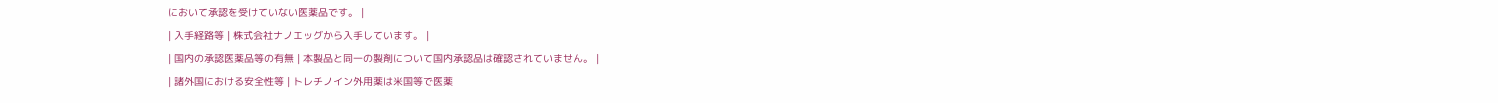において承認を受けていない医薬品です。 |
| 入手経路等 | 株式会社ナノエッグから入手しています。 |
| 国内の承認医薬品等の有無 | 本製品と同一の製剤について国内承認品は確認されていません。 |
| 諸外国における安全性等 | トレチノイン外用薬は米国等で医薬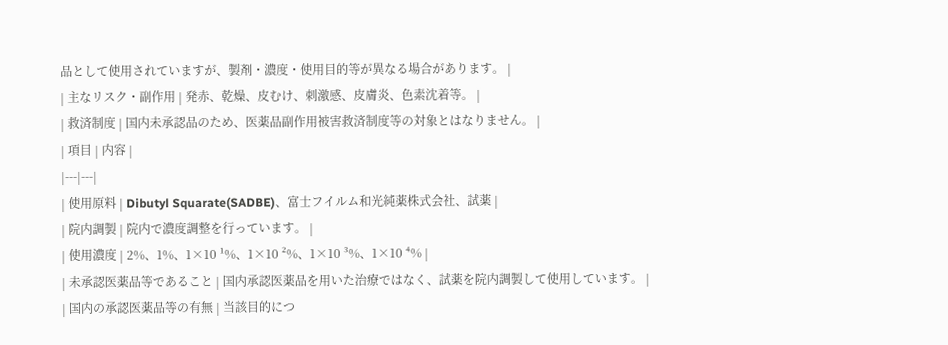品として使用されていますが、製剤・濃度・使用目的等が異なる場合があります。 |
| 主なリスク・副作用 | 発赤、乾燥、皮むけ、刺激感、皮膚炎、色素沈着等。 |
| 救済制度 | 国内未承認品のため、医薬品副作用被害救済制度等の対象とはなりません。 |
| 項目 | 内容 |
|---|---|
| 使用原料 | Dibutyl Squarate(SADBE)、富士フイルム和光純薬株式会社、試薬 |
| 院内調製 | 院内で濃度調整を行っています。 |
| 使用濃度 | 2%、1%、1×10 ¹%、1×10 ²%、1×10 ³%、1×10 ⁴% |
| 未承認医薬品等であること | 国内承認医薬品を用いた治療ではなく、試薬を院内調製して使用しています。 |
| 国内の承認医薬品等の有無 | 当該目的につ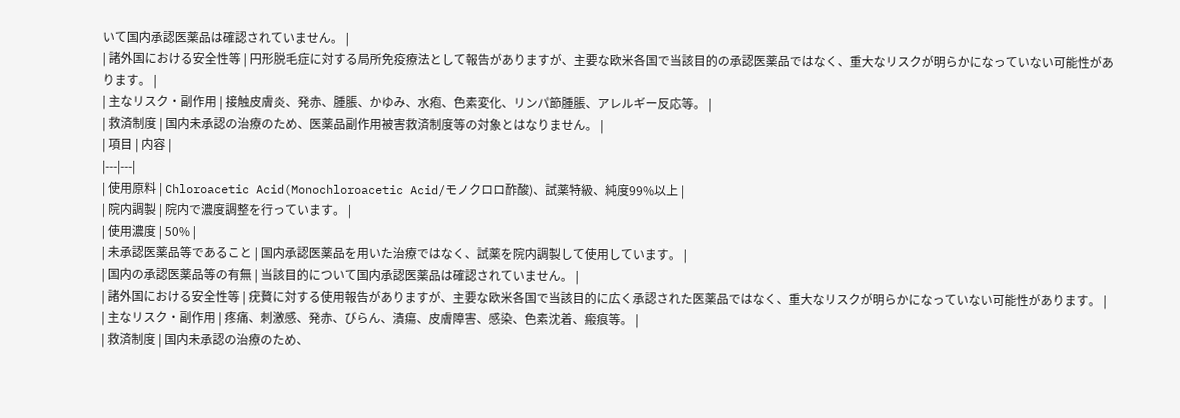いて国内承認医薬品は確認されていません。 |
| 諸外国における安全性等 | 円形脱毛症に対する局所免疫療法として報告がありますが、主要な欧米各国で当該目的の承認医薬品ではなく、重大なリスクが明らかになっていない可能性があります。 |
| 主なリスク・副作用 | 接触皮膚炎、発赤、腫脹、かゆみ、水疱、色素変化、リンパ節腫脹、アレルギー反応等。 |
| 救済制度 | 国内未承認の治療のため、医薬品副作用被害救済制度等の対象とはなりません。 |
| 項目 | 内容 |
|---|---|
| 使用原料 | Chloroacetic Acid(Monochloroacetic Acid/モノクロロ酢酸)、試薬特級、純度99%以上 |
| 院内調製 | 院内で濃度調整を行っています。 |
| 使用濃度 | 50% |
| 未承認医薬品等であること | 国内承認医薬品を用いた治療ではなく、試薬を院内調製して使用しています。 |
| 国内の承認医薬品等の有無 | 当該目的について国内承認医薬品は確認されていません。 |
| 諸外国における安全性等 | 疣贅に対する使用報告がありますが、主要な欧米各国で当該目的に広く承認された医薬品ではなく、重大なリスクが明らかになっていない可能性があります。 |
| 主なリスク・副作用 | 疼痛、刺激感、発赤、びらん、潰瘍、皮膚障害、感染、色素沈着、瘢痕等。 |
| 救済制度 | 国内未承認の治療のため、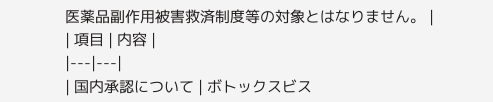医薬品副作用被害救済制度等の対象とはなりません。 |
| 項目 | 内容 |
|---|---|
| 国内承認について | ボトックスビス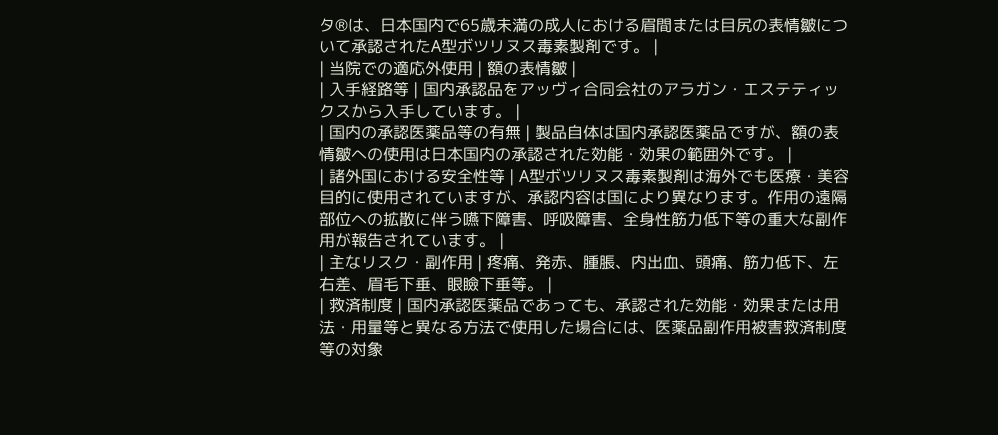タ®は、日本国内で65歳未満の成人における眉間または目尻の表情皺について承認されたA型ボツリヌス毒素製剤です。 |
| 当院での適応外使用 | 額の表情皺 |
| 入手経路等 | 国内承認品をアッヴィ合同会社のアラガン・エステティックスから入手しています。 |
| 国内の承認医薬品等の有無 | 製品自体は国内承認医薬品ですが、額の表情皺への使用は日本国内の承認された効能・効果の範囲外です。 |
| 諸外国における安全性等 | A型ボツリヌス毒素製剤は海外でも医療・美容目的に使用されていますが、承認内容は国により異なります。作用の遠隔部位への拡散に伴う嚥下障害、呼吸障害、全身性筋力低下等の重大な副作用が報告されています。 |
| 主なリスク・副作用 | 疼痛、発赤、腫脹、内出血、頭痛、筋力低下、左右差、眉毛下垂、眼瞼下垂等。 |
| 救済制度 | 国内承認医薬品であっても、承認された効能・効果または用法・用量等と異なる方法で使用した場合には、医薬品副作用被害救済制度等の対象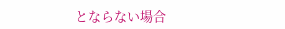とならない場合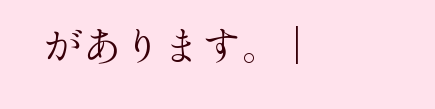があります。 |